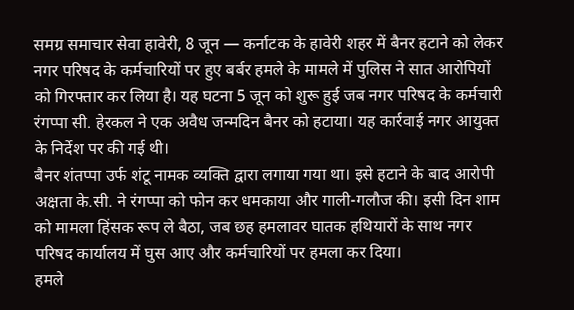समग्र समाचार सेवा हावेरी, 8 जून — कर्नाटक के हावेरी शहर में बैनर हटाने को लेकर नगर परिषद के कर्मचारियों पर हुए बर्बर हमले के मामले में पुलिस ने सात आरोपियों को गिरफ्तार कर लिया है। यह घटना 5 जून को शुरू हुई जब नगर परिषद के कर्मचारी रंगप्पा सी. हेरकल ने एक अवैध जन्मदिन बैनर को हटाया। यह कार्रवाई नगर आयुक्त के निर्देश पर की गई थी।
बैनर शंतप्पा उर्फ शंटू नामक व्यक्ति द्वारा लगाया गया था। इसे हटाने के बाद आरोपी अक्षता के.सी. ने रंगप्पा को फोन कर धमकाया और गाली-गलौज की। इसी दिन शाम को मामला हिंसक रूप ले बैठा, जब छह हमलावर घातक हथियारों के साथ नगर परिषद कार्यालय में घुस आए और कर्मचारियों पर हमला कर दिया।
हमले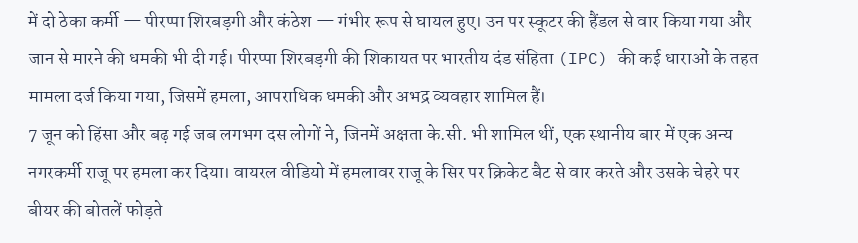में दो ठेका कर्मी — पीरप्पा शिरबड़गी और कंठेश — गंभीर रूप से घायल हुए। उन पर स्कूटर की हैंडल से वार किया गया और जान से मारने की धमकी भी दी गई। पीरप्पा शिरबड़गी की शिकायत पर भारतीय दंड संहिता (IPC) की कई धाराओं के तहत मामला दर्ज किया गया, जिसमें हमला, आपराधिक धमकी और अभद्र व्यवहार शामिल हैं।
7 जून को हिंसा और बढ़ गई जब लगभग दस लोगों ने, जिनमें अक्षता के.सी. भी शामिल थीं, एक स्थानीय बार में एक अन्य नगरकर्मी राजू पर हमला कर दिया। वायरल वीडियो में हमलावर राजू के सिर पर क्रिकेट बैट से वार करते और उसके चेहरे पर बीयर की बोतलें फोड़ते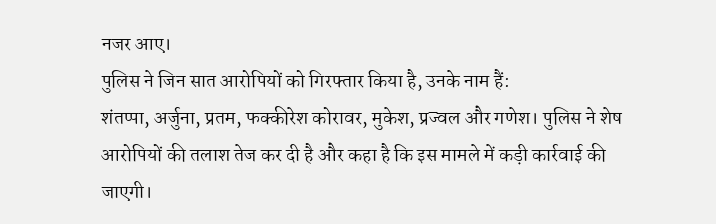नजर आए।
पुलिस ने जिन सात आरोपियों को गिरफ्तार किया है, उनके नाम हैं:
शंतप्पा, अर्जुना, प्रतम, फक्कीरेश कोरावर, मुकेश, प्रज्वल और गणेश। पुलिस ने शेष आरोपियों की तलाश तेज कर दी है और कहा है कि इस मामले में कड़ी कार्रवाई की जाएगी।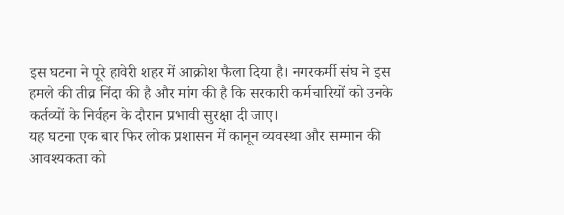इस घटना ने पूरे हावेरी शहर में आक्रोश फैला दिया है। नगरकर्मी संघ ने इस हमले की तीव्र निंदा की है और मांग की है कि सरकारी कर्मचारियों को उनके कर्तव्यों के निर्वहन के दौरान प्रभावी सुरक्षा दी जाए।
यह घटना एक बार फिर लोक प्रशासन में कानून व्यवस्था और सम्मान की आवश्यकता को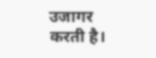उजागर करती है।